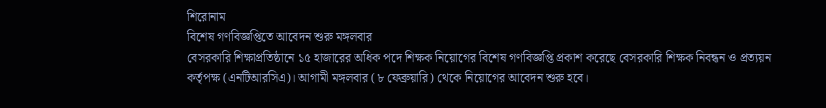শিরোনাম
বিশেষ গণবিজ্ঞপ্তিতে আবেদন শুরু মঙ্গলবার
বেসরকারি শিক্ষাপ্রতিষ্ঠানে ১৫ হাজারের অধিক পদে শিক্ষক নিয়োগের বিশেষ গণবিজ্ঞপ্তি প্রকাশ করেছে বেসরকারি শিক্ষক নিবন্ধন ও প্রত্যয়ন কর্তৃপক্ষ (এনটিআরসিএ)। আগামী মঙ্গলবার (৮ ফেব্রুয়ারি) থেকে নিয়োগের আবেদন শুরু হবে।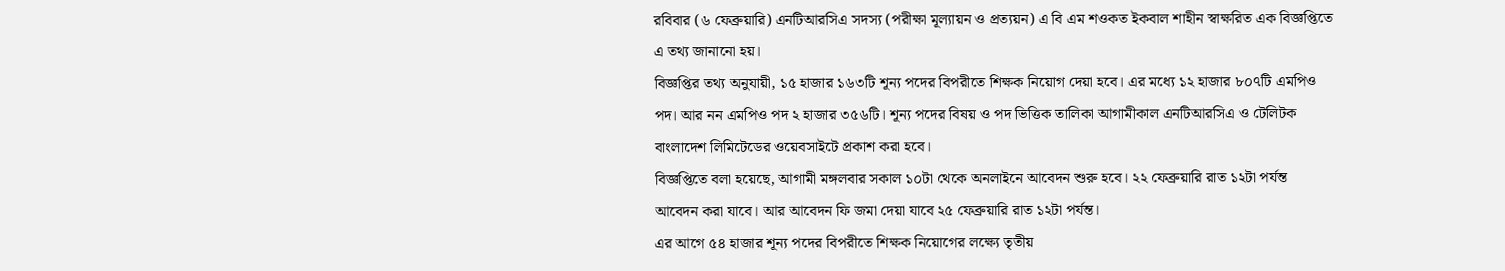রবিবার (৬ ফেব্রুয়ারি) এনটিআরসিএ সদস্য (পরীক্ষা মূল্যায়ন ও প্রত্যয়ন) এ বি এম শওকত ইকবাল শাহীন স্বাক্ষরিত এক বিজ্ঞপ্তিতে এ তথ্য জানানো হয়।
বিজ্ঞপ্তির তথ্য অনুযায়ী, ১৫ হাজার ১৬৩টি শূন্য পদের বিপরীতে শিক্ষক নিয়োগ দেয়া হবে। এর মধ্যে ১২ হাজার ৮০৭টি এমপিও পদ। আর নন এমপিও পদ ২ হাজার ৩৫৬টি। শূন্য পদের বিষয় ও পদ ভিত্তিক তালিকা আগামীকাল এনটিআরসিএ ও টেলিটক বাংলাদেশ লিমিটেডের ওয়েবসাইটে প্রকাশ করা হবে।
বিজ্ঞপ্তিতে বলা হয়েছে, আগামী মঙ্গলবার সকাল ১০টা থেকে অনলাইনে আবেদন শুরু হবে। ২২ ফেব্রুয়ারি রাত ১২টা পর্যন্ত আবেদন করা যাবে। আর আবেদন ফি জমা দেয়া যাবে ২৫ ফেব্রুয়ারি রাত ১২টা পর্যন্ত।
এর আগে ৫৪ হাজার শূন্য পদের বিপরীতে শিক্ষক নিয়োগের লক্ষ্যে তৃতীয়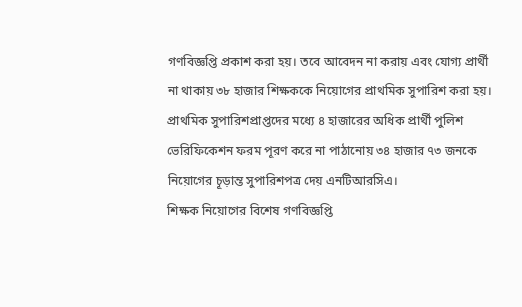গণবিজ্ঞপ্তি প্রকাশ করা হয়। তবে আবেদন না করায় এবং যোগ্য প্রার্থী না থাকায় ৩৮ হাজার শিক্ষককে নিয়োগের প্রাথমিক সুপারিশ করা হয়।
প্রাথমিক সুপারিশপ্রাপ্তদের মধ্যে ৪ হাজারের অধিক প্রার্থী পুলিশ ভেরিফিকেশন ফরম পূরণ করে না পাঠানোয় ৩৪ হাজার ৭৩ জনকে নিয়োগের চূড়ান্ত সুপারিশপত্র দেয় এনটিআরসিএ।
শিক্ষক নিয়োগের বিশেষ গণবিজ্ঞপ্তি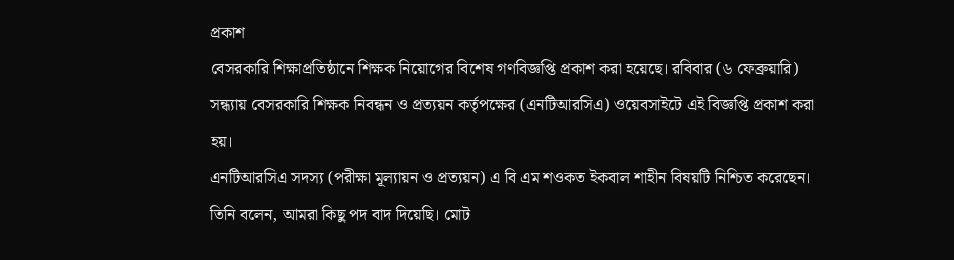প্রকাশ
বেসরকারি শিক্ষাপ্রতিষ্ঠানে শিক্ষক নিয়োগের বিশেষ গণবিজ্ঞপ্তি প্রকাশ করা হয়েছে। রবিবার (৬ ফেব্রুয়ারি) সন্ধ্যায় বেসরকারি শিক্ষক নিবন্ধন ও প্রত্যয়ন কর্তৃপক্ষের (এনটিআরসিএ) ওয়েবসাইটে এই বিজ্ঞপ্তি প্রকাশ করা হয়।
এনটিআরসিএ সদস্য (পরীক্ষা মূল্যায়ন ও প্রত্যয়ন) এ বি এম শওকত ইকবাল শাহীন বিষয়টি নিশ্চিত করেছেন।
তিনি বলেন, আমরা কিছু পদ বাদ দিয়েছি। মোট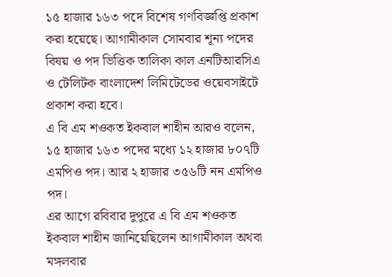১৫ হাজার ১৬৩ পদে বিশেষ গণবিজ্ঞপ্তি প্রকাশ করা হয়েছে। আগামীকাল সোমবার শূন্য পদের বিষয় ও পদ ভিত্তিক তালিকা কাল এনটিআরসিএ ও টেলিটক বাংলাদেশ লিমিটেডের ওয়েবসাইটে প্রকাশ করা হবে।
এ বি এম শওকত ইকবাল শাহীন আরও বলেন, ১৫ হাজার ১৬৩ পদের মধ্যে ১২ হাজার ৮০৭টি এমপিও পদ। আর ২ হাজার ৩৫৬টি নন এমপিও পদ।
এর আগে রবিবার দুপুরে এ বি এম শওকত ইকবাল শাহীন জানিয়েছিলেন আগামীকাল অথবা মঙ্গলবার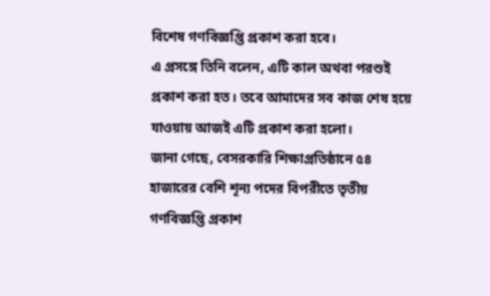বিশেষ গণবিজ্ঞপ্তি প্রকাশ করা হবে।
এ প্রসঙ্গে তিনি বলেন, এটি কাল অথবা পরশুই প্রকাশ করা হত। তবে আমাদের সব কাজ শেষ হয়ে যাওয়ায় আজই এটি প্রকাশ করা হলো।
জানা গেছে, বেসরকারি শিক্ষাপ্রতিষ্ঠানে ৫৪ হাজারের বেশি শূন্য পদের বিপরীতে তৃতীয় গণবিজ্ঞপ্তি প্রকাশ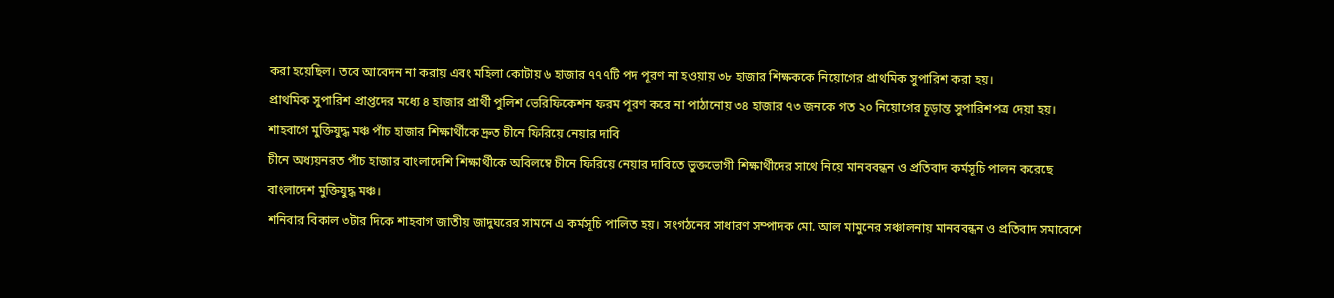করা হয়েছিল। তবে আবেদন না করায় এবং মহিলা কোটায় ৬ হাজার ৭৭৭টি পদ পূরণ না হওয়ায় ৩৮ হাজার শিক্ষককে নিয়োগের প্রাথমিক সুপারিশ করা হয়।
প্রাথমিক সুপারিশ প্রাপ্তদের মধ্যে ৪ হাজার প্রার্থী পুলিশ ভেরিফিকেশন ফরম পূরণ করে না পাঠানোয় ৩৪ হাজার ৭৩ জনকে গত ২০ নিয়োগের চূড়ান্ত সুপারিশপত্র দেয়া হয়।
শাহবাগে মুক্তিযুদ্ধ মঞ্চ পাঁচ হাজার শিক্ষার্থীকে দ্রুত চীনে ফিরিয়ে নেয়ার দাবি
চীনে অধ্যয়নরত পাঁচ হাজার বাংলাদেশি শিক্ষার্থীকে অবিলম্বে চীনে ফিরিয়ে নেয়ার দাবিতে ভুক্তভোগী শিক্ষার্থীদের সাথে নিয়ে মানববন্ধন ও প্রতিবাদ কর্মসূচি পালন করেছে বাংলাদেশ মুক্তিযুদ্ধ মঞ্চ।
শনিবার বিকাল ৩টার দিকে শাহবাগ জাতীয় জাদুঘরের সামনে এ কর্মসূচি পালিত হয়। সংগঠনের সাধারণ সম্পাদক মো. আল মামুনের সঞ্চালনায় মানববন্ধন ও প্রতিবাদ সমাবেশে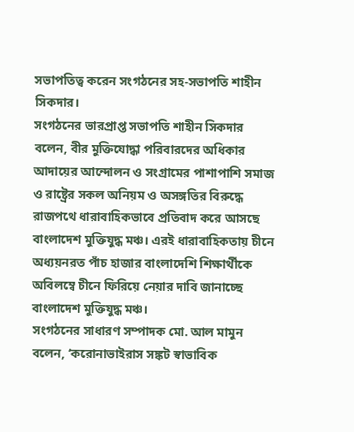সভাপতিত্ব করেন সংগঠনের সহ-সভাপতি শাহীন সিকদার।
সংগঠনের ভারপ্রাপ্ত সভাপতি শাহীন সিকদার বলেন, বীর মুক্তিযোদ্ধা পরিবারদের অধিকার আদায়ের আন্দোলন ও সংগ্রামের পাশাপাশি সমাজ ও রাষ্ট্রের সকল অনিয়ম ও অসঙ্গতির বিরুদ্ধে রাজপথে ধারাবাহিকভাবে প্রতিবাদ করে আসছে বাংলাদেশ মুক্তিযুদ্ধ মঞ্চ। এরই ধারাবাহিকতায় চীনে অধ্যয়নরত পাঁচ হাজার বাংলাদেশি শিক্ষার্থীকে অবিলম্বে চীনে ফিরিয়ে নেয়ার দাবি জানাচ্ছে বাংলাদেশ মুক্তিযুদ্ধ মঞ্চ।
সংগঠনের সাধারণ সম্পাদক মো. আল মামুন বলেন, ‘করোনাভাইরাস সঙ্কট স্বাভাবিক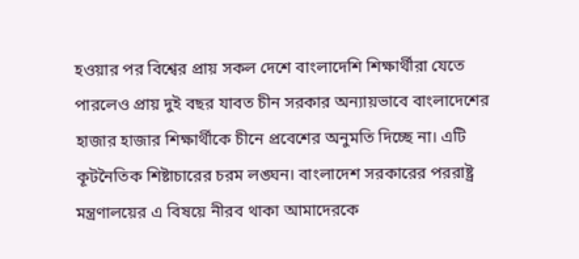হওয়ার পর বিশ্বের প্রায় সকল দেশে বাংলাদেশি শিক্ষার্থীরা যেতে পারলেও প্রায় দুই বছর যাবত চীন সরকার অন্যায়ভাবে বাংলাদেশের হাজার হাজার শিক্ষার্থীকে চীনে প্রবেশের অনুমতি দিচ্ছে না। এটি কূটনৈতিক শিষ্টাচারের চরম লঙ্ঘন। বাংলাদেশ সরকারের পররাষ্ট্র মন্ত্রণালয়ের এ বিষয়ে নীরব থাকা আমাদেরকে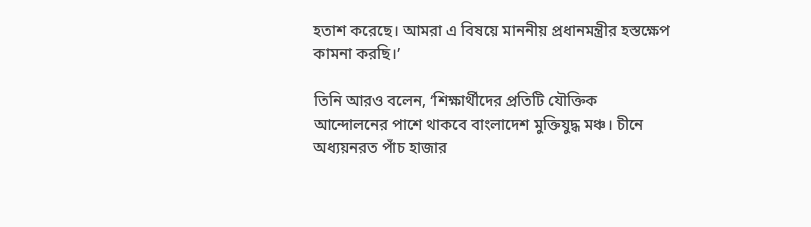হতাশ করেছে। আমরা এ বিষয়ে মাননীয় প্রধানমন্ত্রীর হস্তক্ষেপ কামনা করছি।’

তিনি আরও বলেন, ‘শিক্ষার্থীদের প্রতিটি যৌক্তিক আন্দোলনের পাশে থাকবে বাংলাদেশ মুক্তিযুদ্ধ মঞ্চ। চীনে অধ্যয়নরত পাঁচ হাজার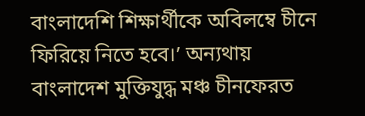বাংলাদেশি শিক্ষার্থীকে অবিলম্বে চীনে ফিরিয়ে নিতে হবে।’ অন্যথায় বাংলাদেশ মুক্তিযুদ্ধ মঞ্চ চীনফেরত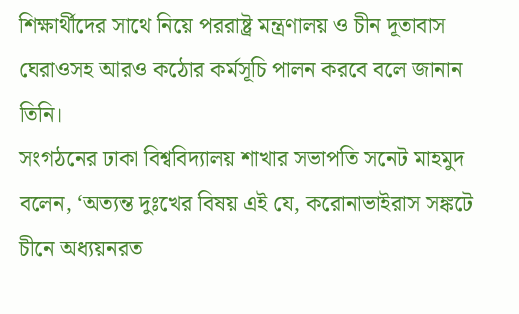শিক্ষার্থীদের সাথে নিয়ে পররাষ্ট্র মন্ত্রণালয় ও চীন দূতাবাস ঘেরাওসহ আরও কঠোর কর্মসূচি পালন করবে বলে জানান তিনি।
সংগঠনের ঢাকা বিশ্ববিদ্যালয় শাখার সভাপতি সনেট মাহমুদ বলেন, ‘অত্যন্ত দুঃখের বিষয় এই যে, করোনাভাইরাস সঙ্কটে চীনে অধ্যয়নরত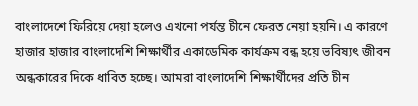বাংলাদেশে ফিরিয়ে দেয়া হলেও এখনো পর্যন্ত চীনে ফেরত নেয়া হয়নি। এ কারণে হাজার হাজার বাংলাদেশি শিক্ষার্থীর একাডেমিক কার্যক্রম বন্ধ হয়ে ভবিষ্যৎ জীবন অন্ধকারের দিকে ধাবিত হচ্ছে। আমরা বাংলাদেশি শিক্ষার্থীদের প্রতি চীন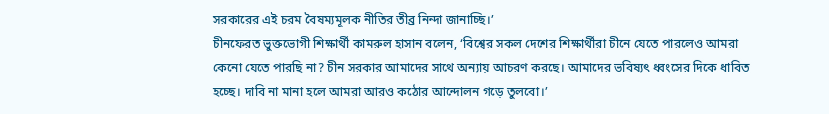সরকারের এই চরম বৈষম্যমূলক নীতির তীব্র নিন্দা জানাচ্ছি।’
চীনফেরত ভুক্তভোগী শিক্ষার্থী কামরুল হাসান বলেন, ‘বিশ্বের সকল দেশের শিক্ষার্থীরা চীনে যেতে পারলেও আমরা কেনো যেতে পারছি না? চীন সরকার আমাদের সাথে অন্যায় আচরণ করছে। আমাদের ভবিষ্যৎ ধ্বংসের দিকে ধাবিত হচ্ছে। দাবি না মানা হলে আমরা আরও কঠোর আন্দোলন গড়ে তুলবো।’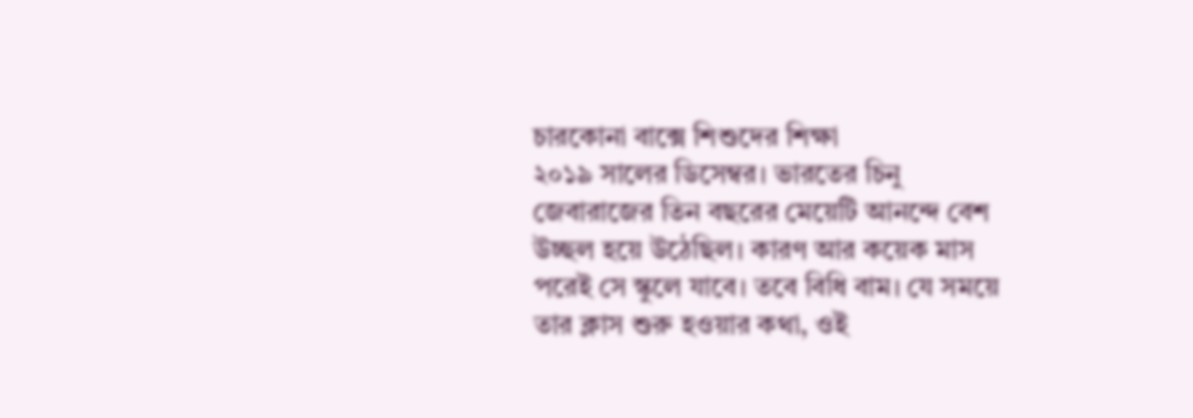চারকোনা বাক্সে শিশুদের শিক্ষা
২০১৯ সালের ডিসেম্বর। ভারতের চিনু জেবারাজের তিন বছরের মেয়েটি আনন্দে বেশ উচ্ছল হয়ে উঠেছিল। কারণ আর কয়েক মাস পরেই সে স্কুলে যাবে। তবে বিধি বাম। যে সময়ে তার ক্লাস শুরু হওয়ার কথা, ওই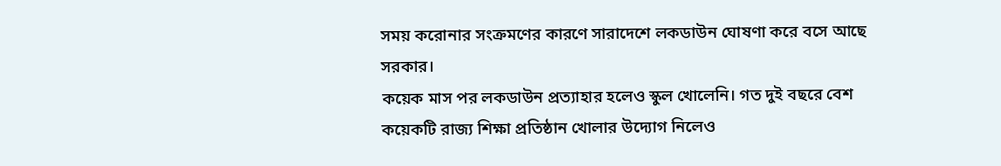সময় করোনার সংক্রমণের কারণে সারাদেশে লকডাউন ঘোষণা করে বসে আছে সরকার।
কয়েক মাস পর লকডাউন প্রত্যাহার হলেও স্কুল খোলেনি। গত দুই বছরে বেশ কয়েকটি রাজ্য শিক্ষা প্রতিষ্ঠান খোলার উদ্যোগ নিলেও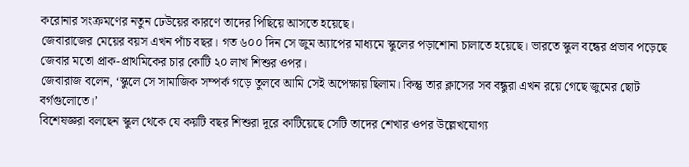করোনার সংক্রমণের নতুন ঢেউয়ের কারণে তাদের পিছিয়ে আসতে হয়েছে।
জেবারাজের মেয়ের বয়স এখন পাঁচ বছর। গত ৬০০ দিন সে জুম অ্যাপের মাধ্যমে স্কুলের পড়াশোনা চালাতে হয়েছে। ভারতে স্কুল বন্ধের প্রভাব পড়েছে জেবার মতো প্রাক-প্রাথমিকের চার কোটি ২০ লাখ শিশুর ওপর।
জেবারাজ বলেন, ‘স্কুলে সে সামাজিক সম্পর্ক গড়ে তুলবে আমি সেই অপেক্ষায় ছিলাম। কিন্তু তার ক্লাসের সব বন্ধুরা এখন রয়ে গেছে জুমের ছোট বর্গগুলোতে।’
বিশেষজ্ঞরা বলছেন স্কুল থেকে যে কয়টি বছর শিশুরা দূরে কাটিয়েছে সেটি তাদের শেখার ওপর উল্লেখযোগ্য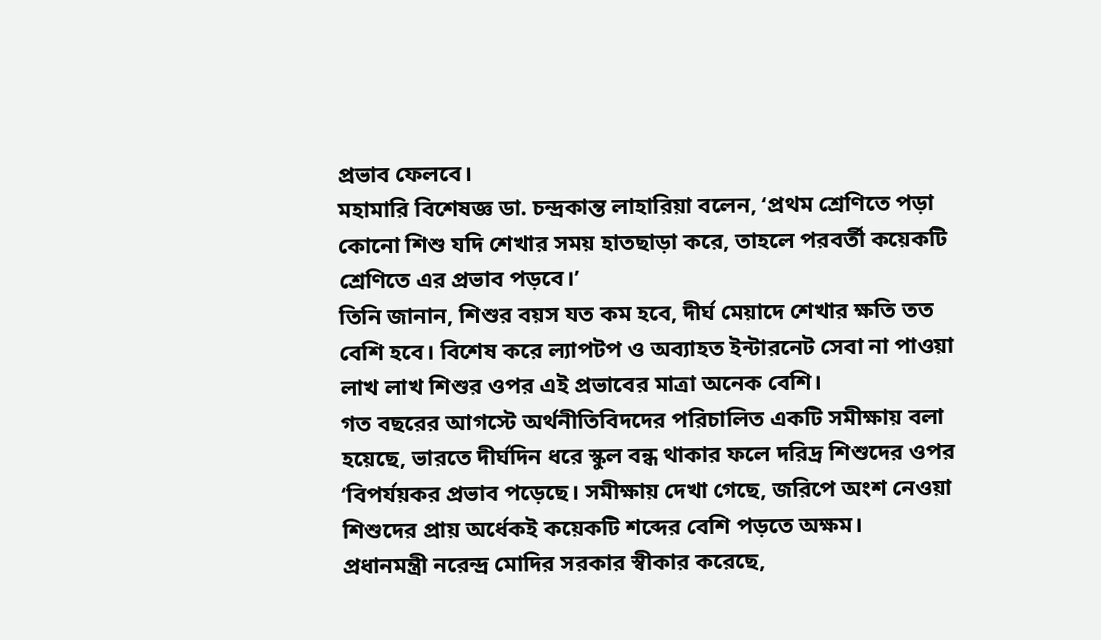প্রভাব ফেলবে।
মহামারি বিশেষজ্ঞ ডা. চন্দ্রকান্ত লাহারিয়া বলেন, ‘প্রথম শ্রেণিতে পড়া কোনো শিশু যদি শেখার সময় হাতছাড়া করে, তাহলে পরবর্তী কয়েকটি শ্রেণিতে এর প্রভাব পড়বে।’
তিনি জানান, শিশুর বয়স যত কম হবে, দীর্ঘ মেয়াদে শেখার ক্ষতি তত বেশি হবে। বিশেষ করে ল্যাপটপ ও অব্যাহত ইন্টারনেট সেবা না পাওয়া লাখ লাখ শিশুর ওপর এই প্রভাবের মাত্রা অনেক বেশি।
গত বছরের আগস্টে অর্থনীতিবিদদের পরিচালিত একটি সমীক্ষায় বলা হয়েছে, ভারতে দীর্ঘদিন ধরে স্কুল বন্ধ থাকার ফলে দরিদ্র শিশুদের ওপর ‘বিপর্যয়কর প্রভাব পড়েছে। সমীক্ষায় দেখা গেছে, জরিপে অংশ নেওয়া শিশুদের প্রায় অর্ধেকই কয়েকটি শব্দের বেশি পড়তে অক্ষম।
প্রধানমন্ত্রী নরেন্দ্র মোদির সরকার স্বীকার করেছে,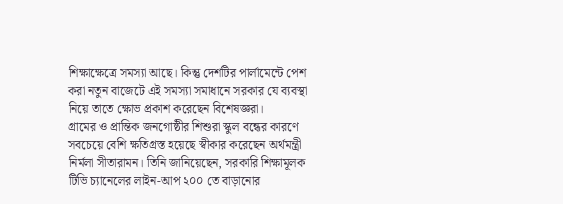শিক্ষাক্ষেত্রে সমস্যা আছে। কিন্তু দেশটির পার্লামেন্টে পেশ করা নতুন বাজেটে এই সমস্যা সমাধানে সরকার যে ব্যবস্থা নিয়ে তাতে ক্ষোভ প্রকাশ করেছেন বিশেষজ্ঞরা।
গ্রামের ও প্রান্তিক জনগোষ্ঠীর শিশুরা স্কুল বন্ধের কারণে সবচেয়ে বেশি ক্ষতিগ্রস্ত হয়েছে স্বীকার করেছেন অর্থমন্ত্রী নির্মলা সীতারামন। তিনি জানিয়েছেন, সরকারি শিক্ষামূলক টিভি চ্যানেলের লাইন-আপ ২০০ তে বাড়ানোর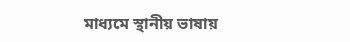মাধ্যমে স্থানীয় ভাষায়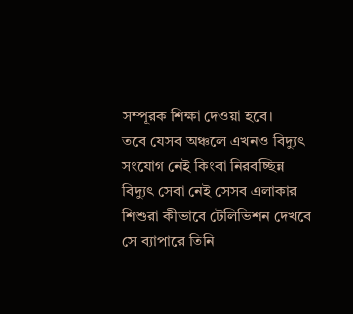সম্পূরক শিক্ষা দেওয়া হবে।
তবে যেসব অঞ্চলে এখনও বিদ্যুৎ সংযোগ নেই কিংবা নিরবচ্ছিন্ন বিদ্যুৎ সেবা নেই সেসব এলাকার শিশুরা কীভাবে টেলিভিশন দেখবে সে ব্যাপারে তিনি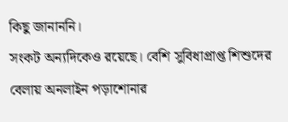কিছু জানাননি।
সংকট অন্যদিকেও রয়েছে। বেশি সুবিধাপ্রাপ্ত শিশুদের বেলায় অনলাইন পড়াশোনার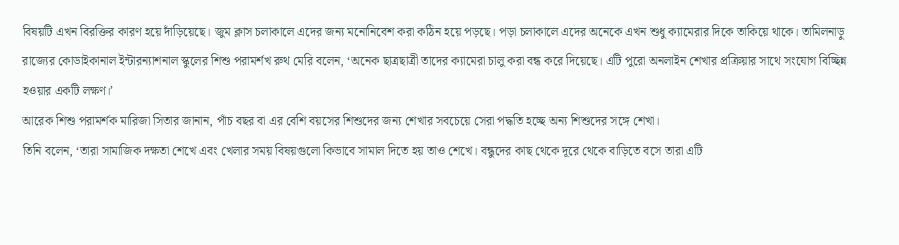বিষয়টি এখন বিরক্তির কারণ হয়ে দাঁড়িয়েছে। জুম ক্লাস চলাকালে এদের জন্য মনোনিবেশ করা কঠিন হয়ে পড়ছে। পড়া চলাকালে এদের অনেকে এখন শুধু ক্যামেরার দিকে তাকিয়ে থাকে। তামিলনাড়ু রাজ্যের কোডাইকানাল ইন্টারন্যাশনাল স্কুলের শিশু পরামর্শখ রুথ মেরি বলেন, ‘অনেক ছাত্রছাত্রী তাদের ক্যামেরা চালু করা বন্ধ করে দিয়েছে। এটি পুরো অনলাইন শেখার প্রক্রিয়ার সাথে সংযোগ বিচ্ছিন্ন হওয়ার একটি লক্ষণ।’
আরেক শিশু পরামর্শক মারিজা সিতার জানান, পাঁচ বছর বা এর বেশি বয়সের শিশুদের জন্য শেখার সবচেয়ে সেরা পদ্ধতি হচ্ছে অন্য শিশুদের সঙ্গে শেখা।
তিনি বলেন, ‘তারা সামাজিক দক্ষতা শেখে এবং খেলার সময় বিষয়গুলো কিভাবে সামাল দিতে হয় তাও শেখে। বন্ধুদের কাছ থেকে দূরে থেকে বাড়িতে বসে তারা এটি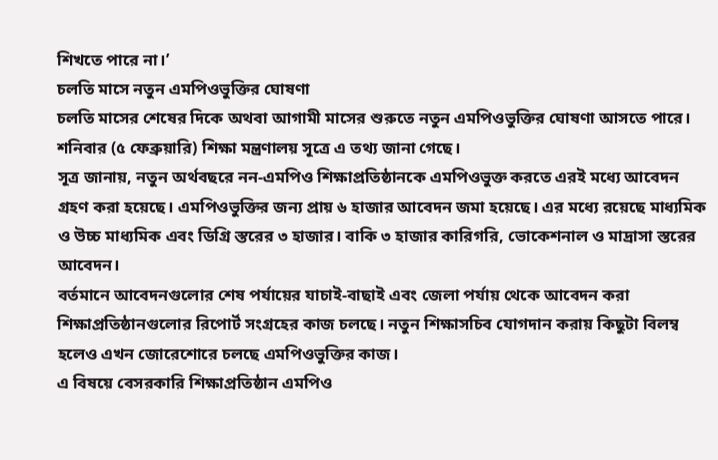শিখতে পারে না।’
চলতি মাসে নতুন এমপিওভুক্তির ঘোষণা
চলতি মাসের শেষের দিকে অথবা আগামী মাসের শুরুতে নতুন এমপিওভুক্তির ঘোষণা আসতে পারে। শনিবার (৫ ফেব্রুয়ারি) শিক্ষা মন্ত্রণালয় সূত্রে এ তথ্য জানা গেছে।
সূত্র জানায়, নতুন অর্থবছরে নন-এমপিও শিক্ষাপ্রতিষ্ঠানকে এমপিওভুক্ত করতে এরই মধ্যে আবেদন গ্রহণ করা হয়েছে। এমপিওভুক্তির জন্য প্রায় ৬ হাজার আবেদন জমা হয়েছে। এর মধ্যে রয়েছে মাধ্যমিক ও উচ্চ মাধ্যমিক এবং ডিগ্রি স্তরের ৩ হাজার। বাকি ৩ হাজার কারিগরি, ভোকেশনাল ও মাদ্রাসা স্তরের আবেদন।
বর্তমানে আবেদনগুলোর শেষ পর্যায়ের যাচাই-বাছাই এবং জেলা পর্যায় থেকে আবেদন করা শিক্ষাপ্রতিষ্ঠানগুলোর রিপোর্ট সংগ্রহের কাজ চলছে। নতুন শিক্ষাসচিব যোগদান করায় কিছুটা বিলম্ব হলেও এখন জোরেশোরে চলছে এমপিওভুক্তির কাজ।
এ বিষয়ে বেসরকারি শিক্ষাপ্রতিষ্ঠান এমপিও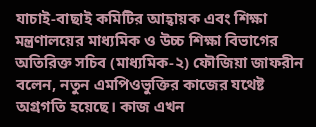যাচাই-বাছাই কমিটির আহ্বায়ক এবং শিক্ষা মন্ত্রণালয়ের মাধ্যমিক ও উচ্চ শিক্ষা বিভাগের অতিরিক্ত সচিব (মাধ্যমিক-২) ফৌজিয়া জাফরীন বলেন, নতুন এমপিওভুক্তির কাজের যথেষ্ট অগ্রগতি হয়েছে। কাজ এখন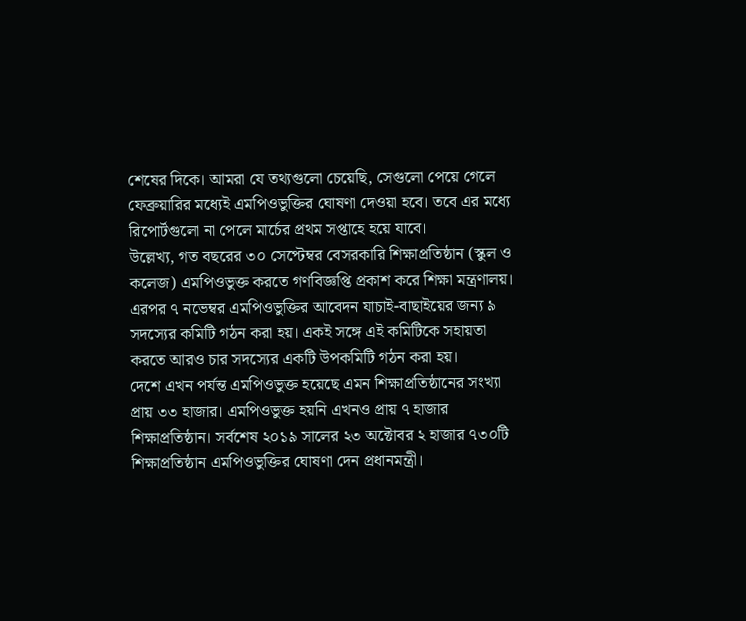শেষের দিকে। আমরা যে তথ্যগুলো চেয়েছি, সেগুলো পেয়ে গেলে ফেব্রুয়ারির মধ্যেই এমপিওভুক্তির ঘোষণা দেওয়া হবে। তবে এর মধ্যে রিপোর্টগুলো না পেলে মার্চের প্রথম সপ্তাহে হয়ে যাবে।
উল্লেখ্য, গত বছরের ৩০ সেপ্টেম্বর বেসরকারি শিক্ষাপ্রতিষ্ঠান (স্কুল ও কলেজ) এমপিওভুক্ত করতে গণবিজ্ঞপ্তি প্রকাশ করে শিক্ষা মন্ত্রণালয়। এরপর ৭ নভেম্বর এমপিওভুক্তির আবেদন যাচাই-বাছাইয়ের জন্য ৯ সদস্যের কমিটি গঠন করা হয়। একই সঙ্গে এই কমিটিকে সহায়তা করতে আরও চার সদস্যের একটি উপকমিটি গঠন করা হয়।
দেশে এখন পর্যন্ত এমপিওভুক্ত হয়েছে এমন শিক্ষাপ্রতিষ্ঠানের সংখ্যা প্রায় ৩৩ হাজার। এমপিওভুক্ত হয়নি এখনও প্রায় ৭ হাজার শিক্ষাপ্রতিষ্ঠান। সর্বশেষ ২০১৯ সালের ২৩ অক্টোবর ২ হাজার ৭৩০টি শিক্ষাপ্রতিষ্ঠান এমপিওভুক্তির ঘোষণা দেন প্রধানমন্ত্রী।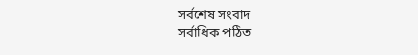সর্বশেষ সংবাদ
সর্বাধিক পঠিত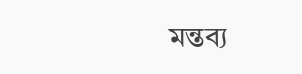মন্তব্য